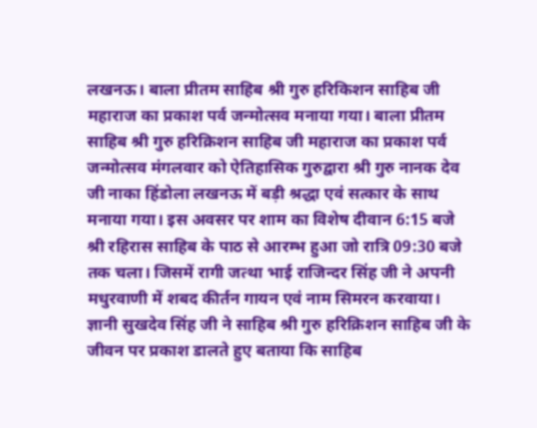लखनऊ। बाला प्रीतम साहिब श्री गुरु हरिकिशन साहिब जी महाराज का प्रकाश पर्व जन्मोत्सव मनाया गया। बाला प्रीतम साहिब श्री गुरु हरिक्रिशन साहिब जी महाराज का प्रकाश पर्व जन्मोत्सव मंगलवार को ऐतिहासिक गुरुद्वारा श्री गुरु नानक देव जी नाका हिंडोला लखनऊ में बड़ी श्रद्धा एवं सत्कार के साथ मनाया गया। इस अवसर पर शाम का विशेष दीवान 6:15 बजे श्री रहिरास साहिब के पाठ से आरम्भ हुआ जो रात्रि 09:30 बजे तक चला। जिसमें रागी जत्था भाई राजिन्दर सिंह जी ने अपनी मधुरवाणी में शबद कीर्तन गायन एवं नाम सिमरन करवाया। ज्ञानी सुखदेव सिंह जी ने साहिब श्री गुरु हरिक्रिशन साहिब जी के जीवन पर प्रकाश डालते हुए बताया कि साहिब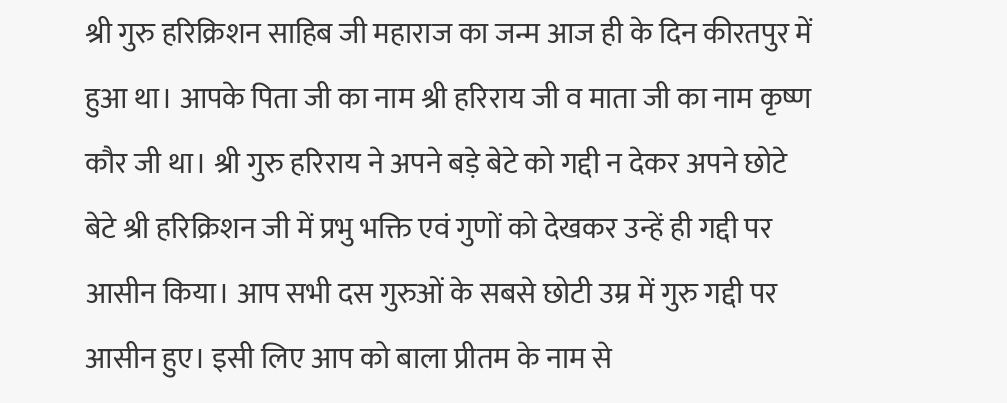श्री गुरु हरिक्रिशन साहिब जी महाराज का जन्म आज ही के दिन कीरतपुर में हुआ था। आपके पिता जी का नाम श्री हरिराय जी व माता जी का नाम कृष्ण कौर जी था। श्री गुरु हरिराय ने अपने बड़े बेटे को गद्दी न देकर अपने छोटे बेटे श्री हरिक्रिशन जी में प्रभु भक्ति एवं गुणों को देखकर उन्हें ही गद्दी पर आसीन किया। आप सभी दस गुरुओं के सबसे छोटी उम्र में गुरु गद्दी पर आसीन हुए। इसी लिए आप को बाला प्रीतम के नाम से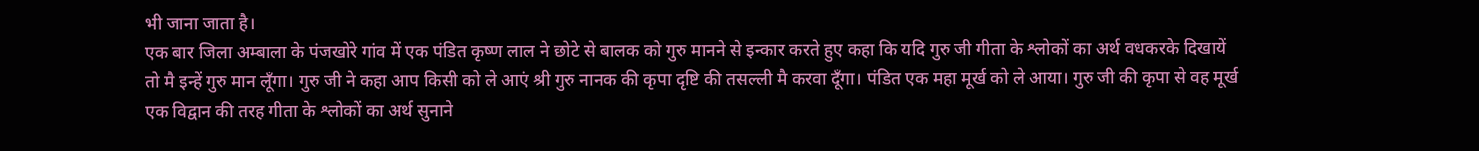भी जाना जाता है।
एक बार जिला अम्बाला के पंजखोरे गांव में एक पंडित कृष्ण लाल ने छोटे से बालक को गुरु मानने से इन्कार करते हुए कहा कि यदि गुरु जी गीता के श्लोकों का अर्थ वधकरके दिखायें तो मै इन्हें गुरु मान लूँगा। गुरु जी ने कहा आप किसी को ले आएं श्री गुरु नानक की कृपा दृष्टि की तसल्ली मै करवा दूँगा। पंडित एक महा मूर्ख को ले आया। गुरु जी की कृपा से वह मूर्ख एक विद्वान की तरह गीता के श्लोकों का अर्थ सुनाने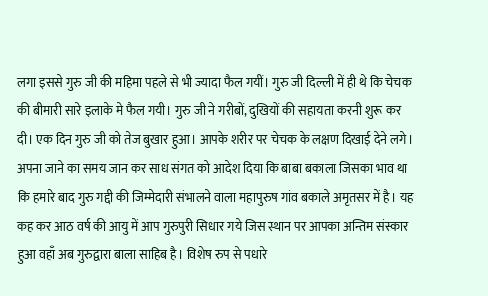लगा इससे गुरु जी की महिमा पहले से भी ज्यादा फैल गयीं। गुरु जी दिल्ली में ही थे कि चेचक की बीमारी सारे इलाके मे फैल गयी। गुरु जी ने गरीबों, दुखियों की सहायता करनी शुरू कर दी। एक दिन गुरु जी को तेज बुखार हुआ। आपके शरीर पर चेचक के लक्षण दिखाई देने लगे। अपना जाने का समय जान कर साध संगत को आदेश दिया कि बाबा बकाला जिसका भाव था कि हमारे बाद गुरु गद्दी की जिम्मेदारी संभालने वाला महापुरुष गांव बकाले अमृतसर में है। यह कह कर आठ वर्ष की आयु में आप गुरुपुरी सिधार गये जिस स्थान पर आपका अन्तिम संस्कार हुआ वहाँ अब गुरुद्वारा बाला साहिब है। विशेष रुप से पधारे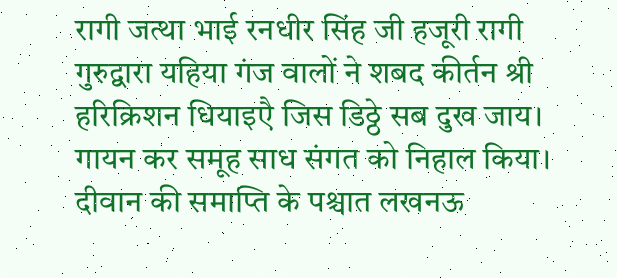रागी जत्था भाई रनधीर सिंह जी हजूरी रागी गुरुद्वारा यहिया गंज वालों ने शबद कीर्तन श्री हरिक्रिशन धियाइएै जिस डिठ्ठे सब दुख जाय। गायन कर समूह साध संगत को निहाल किया। दीवान की समाप्ति के पश्चात लखनऊ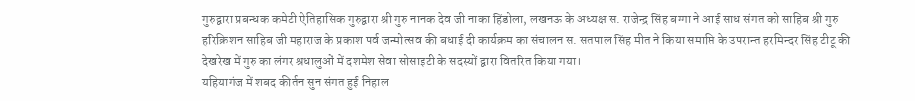गुरुद्वारा प्रबन्धक कमेटी ऐतिहासिक गुरुद्वारा श्री गुरु नानक देव जी नाका हिंडोला, लखनऊ के अध्यक्ष स. राजेन्द्र सिंह बग्गा ने आई साध संगत को साहिब श्री गुरु हरिक्रिशन साहिब जी महाराज के प्रकाश पर्व जन्मोत्सव की बधाई दी कार्यक्रम का संचालन स. सतपाल सिंह मीत ने किया समाप्ति के उपरान्त हरमिन्दर सिंह टीटू की देखरेख में गुरु का लंगर श्रधालुओं में दशमेश सेवा सोसाइटी के सदस्यों द्वारा वितरित किया गया।
यहियागंज में शबद कीर्तन सुन संगत हुई निहाल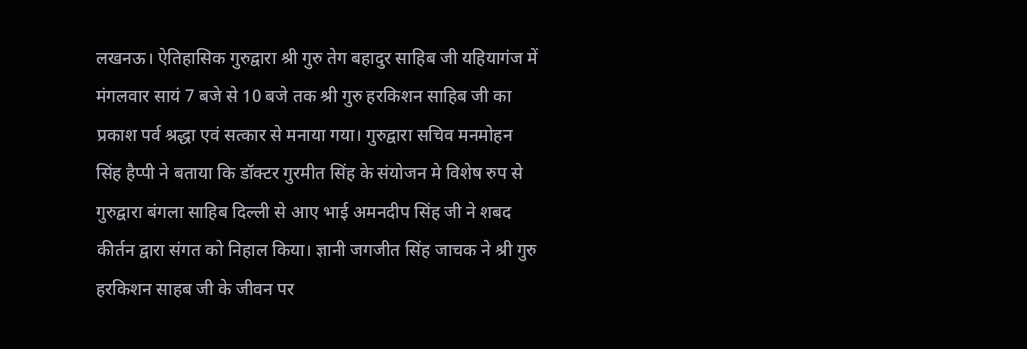लखनऊ। ऐतिहासिक गुरुद्वारा श्री गुरु तेग बहादुर साहिब जी यहियागंज में मंगलवार सायं 7 बजे से 10 बजे तक श्री गुरु हरकिशन साहिब जी का प्रकाश पर्व श्रद्धा एवं सत्कार से मनाया गया। गुरुद्वारा सचिव मनमोहन सिंह हैप्पी ने बताया कि डॉक्टर गुरमीत सिंह के संयोजन मे विशेष रुप से गुरुद्वारा बंगला साहिब दिल्ली से आए भाई अमनदीप सिंह जी ने शबद कीर्तन द्वारा संगत को निहाल किया। ज्ञानी जगजीत सिंह जाचक ने श्री गुरु हरकिशन साहब जी के जीवन पर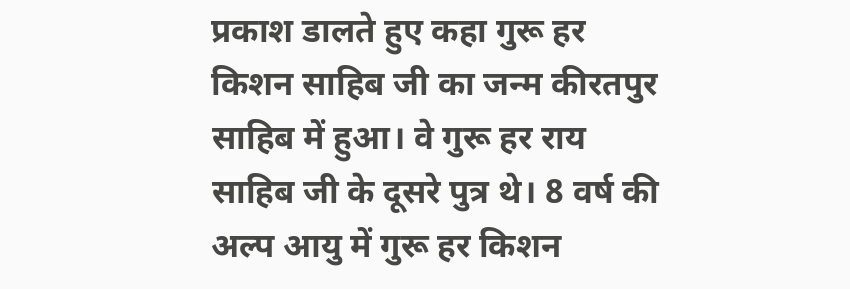प्रकाश डालते हुए कहा गुरू हर किशन साहिब जी का जन्म कीरतपुर साहिब में हुआ। वे गुरू हर राय साहिब जी के दूसरे पुत्र थे। 8 वर्ष की अल्प आयु में गुरू हर किशन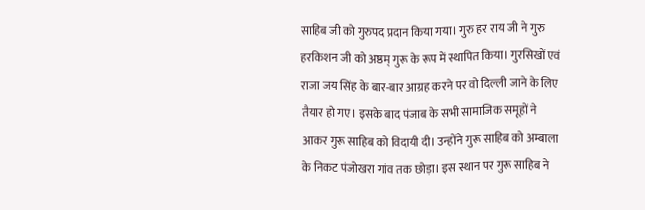साहिब जी को गुरुपद प्रदान किया गया। गुरु हर राय जी ने गुरु हरकिशन जी को अष्ठम् गुरू के रूप में स्थापित किया। गुरसिखों एवं राजा जय सिंह के बार-बार आग्रह करने पर वो दिल्ली जाने के लिए तैयार हो गए। इसके बाद पंजाब के सभी सामाजिक समूहों ने आकर गुरू साहिब को विदायी दी। उन्होंने गुरू साहिब को अम्बाला के निकट पंजोखरा गांव तक छोड़ा। इस स्थान पर गुरू साहिब ने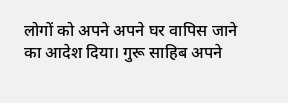लोगों को अपने अपने घर वापिस जाने का आदेश दिया। गुरू साहिब अपने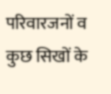परिवारजनों व कुछ सिखों के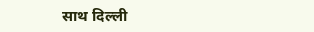साथ दिल्ली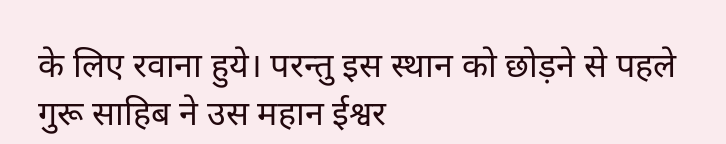के लिए रवाना हुये। परन्तु इस स्थान को छोड़ने से पहले गुरू साहिब ने उस महान ईश्वर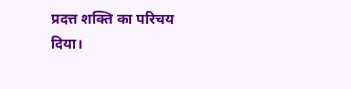प्रदत्त शक्ति का परिचय दिया।